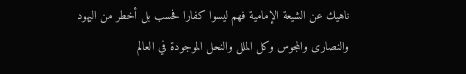ناهيك عن الشيعة الإمامية فهم ليسوا كفارا فحسب بل أخطر من اليهود
والنصارى والمجوس وكل الملل والنحل الموجودة في العالم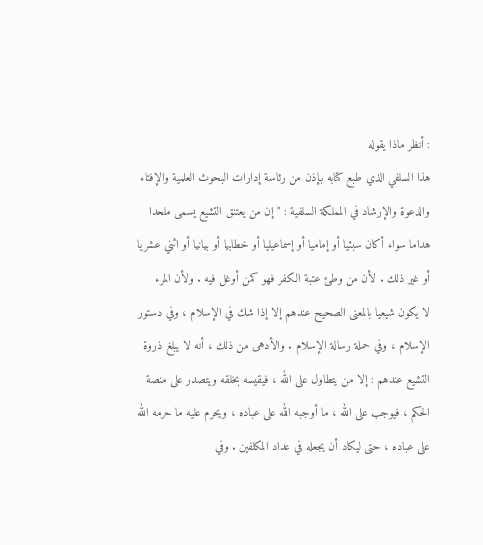: أنظر ماذا يقوله
هذا السلفي الذي طبع كتابه بإذن من رئاسة إدارات البحوث العلمية والإفتاء
والدعوة والإرشاد في المملكة السلفية : " إن من يعتنق التشيع يسمى ملحدا
هداما سواء أكان سبئيا أو إماميا أو إسماعيليا أو خطابيا أو بيانيا أو اثني عشريا
أو غير ذلك . لأن من وطئ عتبة الكفر فهو كمن أوغل فيه . ولأن المرء
لا يكون شيعيا بالمعنى الصحيح عندهم إلا إذا شك في الإسلام ، وفي دستور
الإسلام ، وفي حملة رسالة الإسلام . والأدهى من ذلك ، أنه لا يبلغ ذروة
التشيع عندهم : إلا من يتطاول على الله ، فيقيسه بخلقه ويتصدر على منصة
الحكم ، فيوجب على الله ، ما أوجبه الله على عباده ، ويحرم عليه ما حرمه الله
على عباده ، حتى ليكاد أن يجعله في عداد المكلفين . وفي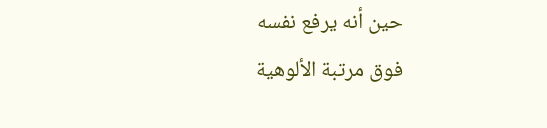حين أنه يرفع نفسه
فوق مرتبة الألوهية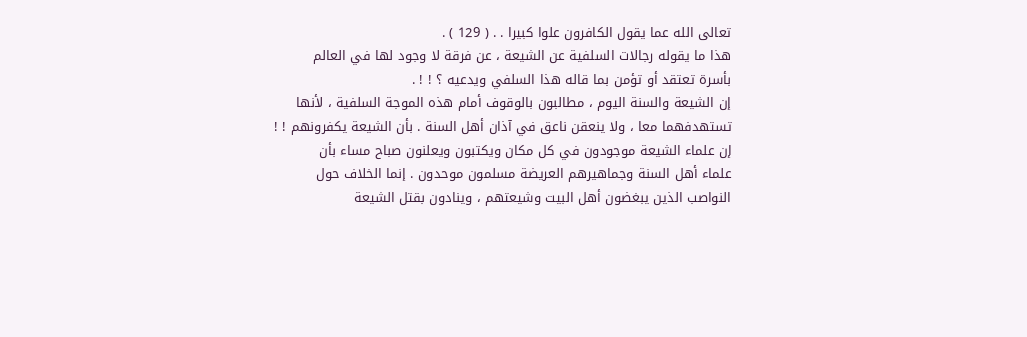تعالى الله عما يقول الكافرون علوا كبيرا . . ( 129 ) .
هذا ما يقوله رجالات السلفية عن الشيعة ، عن فرقة لا وجود لها في العالم
بأسرة تعتقد أو تؤمن بما قاله هذا السلفي ويدعيه ؟ ! ! .
إن الشيعة والسنة اليوم ، مطالبون بالوقوف أمام هذه الموجة السلفية ، لأنها
تستهدفهما معا ، ولا ينعقن ناعق في آذان أهل السنة . بأن الشيعة يكفرونهم ! !
إن علماء الشيعة موجودون في كل مكان ويكتبون ويعلنون صباح مساء بأن
علماء أهل السنة وجماهيرهم العريضة مسلمون موحدون . إنما الخلاف حول
النواصب الذين يبغضون أهل البيت وشيعتهم ، وينادون بقتل الشيعة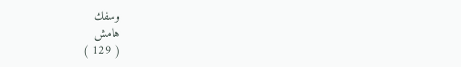وسفك
هامش
( 129 )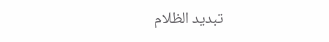تبديد الظلام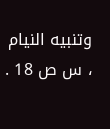وتنبيه النيام ، س ص 18 .